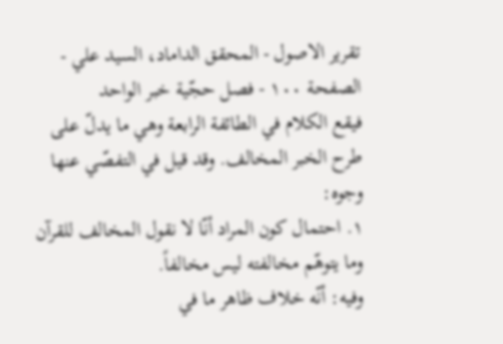تقریر الاصول - المحقق الداماد، السيد علي - الصفحة ١٠٠ - فصل حجّية خبر الواحد
فيقع الكلام في الطائفة الرابعة وهي ما يدلّ على طرح الخبر المخالف. وقد قيل في التفصّي عنها وجوه:
١. احتمال كون المراد أنّا لا نقول المخالف للقرآن وما يتوهّم مخالفته ليس مخالفاً.
وفيه: أنّه خلاف ظاهر ما في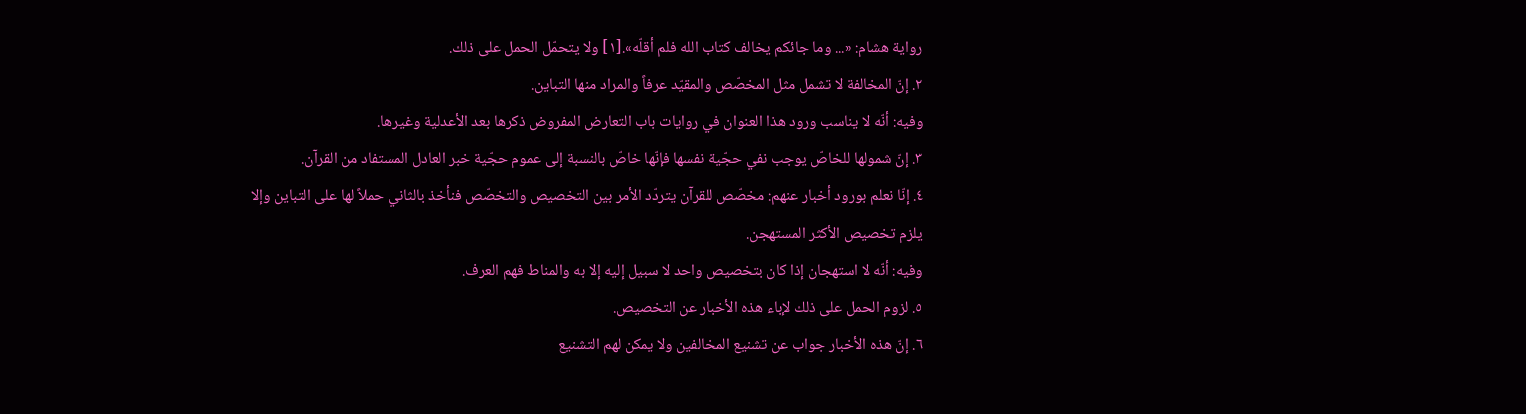رواية هشام: «... وما جائكم يخالف كتاب الله فلم أقلّه».[١] ولا يتحمّل الحمل على ذلك.
٢. إنّ المخالفة لا تشمل مثل المخصّص والمقيّد عرفاً والمراد منها التباين.
وفيه: أنّه لا يناسب ورود هذا العنوان في روايات باب التعارض المفروض ذكرها بعد الأعدلية وغيرها.
٣. إنّ شمولها للخاصّ يوجب نفي حجّية نفسها فإنّها خاصّ بالنسبة إلى عموم حجّية خبر العادل المستفاد من القرآن.
٤. إنّا نعلم بورود أخبار عنهم: مخصّص للقرآن يتردّد الأمر بين التخصيص والتخصّص فنأخذ بالثاني حملاً لها على التباين وإلا يلزم تخصيص الأكثر المستهجن.
وفيه: أنّه لا استهجان إذا كان بتخصيص واحد لا سبيل إليه إلا به والمناط فهم العرف.
٥. لزوم الحمل على ذلك لإباء هذه الأخبار عن التخصيص.
٦. إنّ هذه الأخبار جواب عن تشنيع المخالفين ولا يمكن لهم التشنيع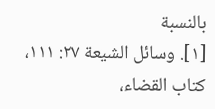بالنسبة
[١]. وسائل الشيعة ٢٧: ١١١، كتاب القضاء،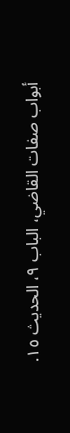أبواب صفات القاضي، الباب ٩، الحديث ١٥.